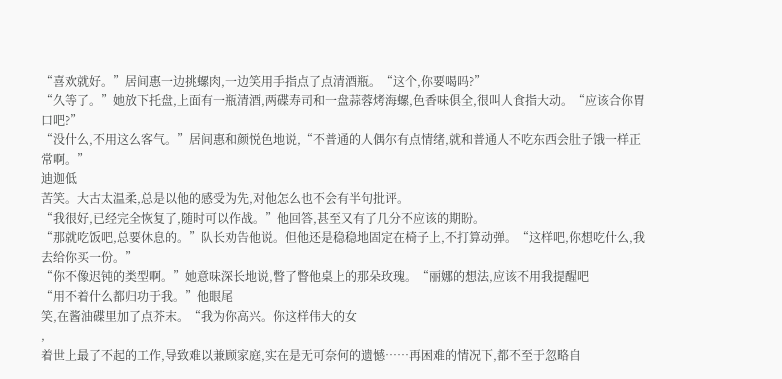“喜欢就好。”居间惠一边挑螺肉,一边笑用手指点了点清酒瓶。“这个,你要喝吗?”
“久等了。”她放下托盘,上面有一瓶清酒,两碟寿司和一盘蒜蓉烤海螺,色香味俱全,很叫人食指大动。“应该合你胃口吧?”
“没什么,不用这么客气。”居间惠和颜悦色地说,“不普通的人偶尔有点情绪,就和普通人不吃东西会肚子饿一样正常啊。”
迪迦低
苦笑。大古太温柔,总是以他的感受为先,对他怎么也不会有半句批评。
“我很好,已经完全恢复了,随时可以作战。”他回答,甚至又有了几分不应该的期盼。
“那就吃饭吧,总要休息的。”队长劝告他说。但他还是稳稳地固定在椅子上,不打算动弹。“这样吧,你想吃什么,我去给你买一份。”
“你不像迟钝的类型啊。”她意味深长地说,瞥了瞥他桌上的那朵玫瑰。“丽娜的想法,应该不用我提醒吧
“用不着什么都归功于我。”他眼尾
笑,在酱油碟里加了点芥末。“我为你高兴。你这样伟大的女
,
着世上最了不起的工作,导致难以兼顾家庭,实在是无可奈何的遗憾……再困难的情况下,都不至于忽略自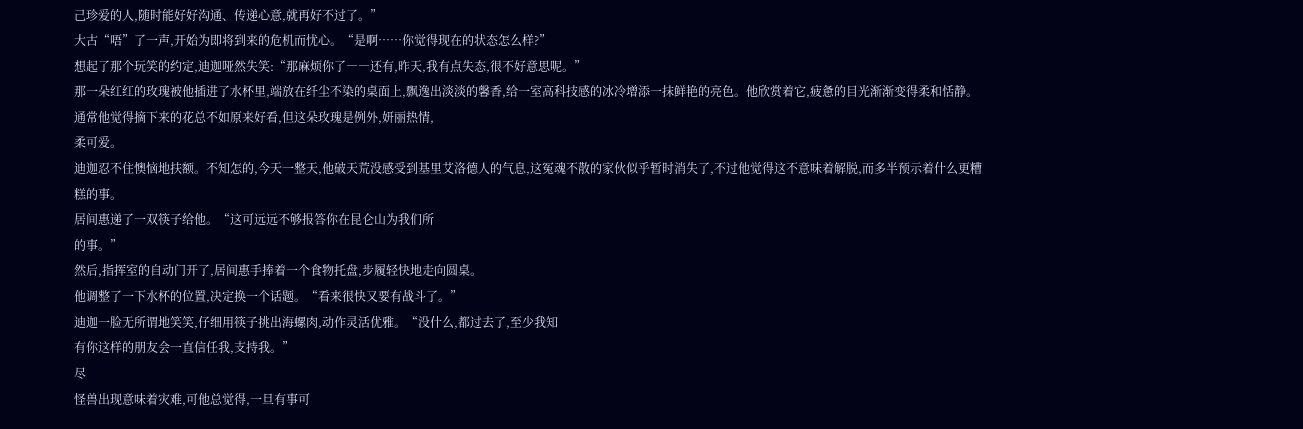己珍爱的人,随时能好好沟通、传递心意,就再好不过了。”
大古“唔”了一声,开始为即将到来的危机而忧心。“是啊……你觉得现在的状态怎么样?”
想起了那个玩笑的约定,迪迦哑然失笑:“那麻烦你了――还有,昨天,我有点失态,很不好意思呢。”
那一朵红红的玫瑰被他插进了水杯里,端放在纤尘不染的桌面上,飘逸出淡淡的馨香,给一室高科技感的冰冷增添一抹鲜艳的亮色。他欣赏着它,疲惫的目光渐渐变得柔和恬静。通常他觉得摘下来的花总不如原来好看,但这朵玫瑰是例外,妍丽热情,
柔可爱。
迪迦忍不住懊恼地扶额。不知怎的,今天一整天,他破天荒没感受到基里艾洛德人的气息,这冤魂不散的家伙似乎暂时消失了,不过他觉得这不意味着解脱,而多半预示着什么更糟糕的事。
居间惠递了一双筷子给他。“这可远远不够报答你在昆仑山为我们所
的事。”
然后,指挥室的自动门开了,居间惠手捧着一个食物托盘,步履轻快地走向圆桌。
他调整了一下水杯的位置,决定换一个话题。“看来很快又要有战斗了。”
迪迦一脸无所谓地笑笑,仔细用筷子挑出海螺肉,动作灵活优雅。“没什么,都过去了,至少我知
有你这样的朋友会一直信任我,支持我。”
尽
怪兽出现意味着灾难,可他总觉得,一旦有事可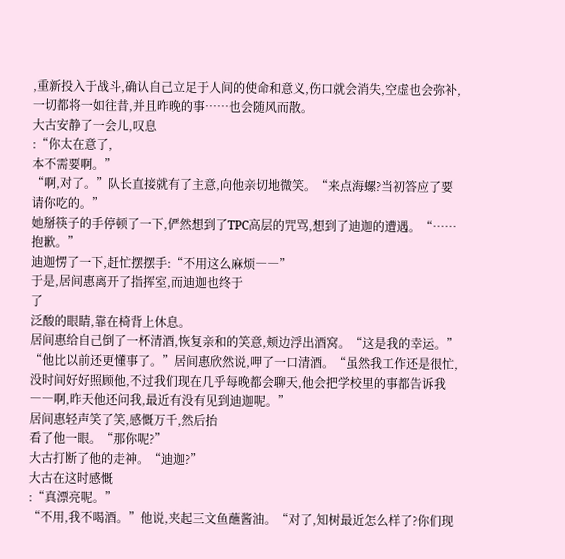,重新投入于战斗,确认自己立足于人间的使命和意义,伤口就会消失,空虚也会弥补,一切都将一如往昔,并且昨晚的事……也会随风而散。
大古安静了一会儿,叹息
:“你太在意了,
本不需要啊。”
“啊,对了。”队长直接就有了主意,向他亲切地微笑。“来点海螺?当初答应了要请你吃的。”
她掰筷子的手停顿了一下,俨然想到了TPC高层的咒骂,想到了迪迦的遭遇。“……抱歉。”
迪迦愣了一下,赶忙摆摆手:“不用这么麻烦――”
于是,居间惠离开了指挥室,而迪迦也终于
了
泛酸的眼睛,靠在椅背上休息。
居间惠给自己倒了一杯清酒,恢复亲和的笑意,颊边浮出酒窝。“这是我的幸运。”
“他比以前还更懂事了。”居间惠欣然说,呷了一口清酒。“虽然我工作还是很忙,没时间好好照顾他,不过我们现在几乎每晚都会聊天,他会把学校里的事都告诉我――啊,昨天他还问我,最近有没有见到迪迦呢。”
居间惠轻声笑了笑,感慨万千,然后抬
看了他一眼。“那你呢?”
大古打断了他的走神。“迪迦?”
大古在这时感慨
:“真漂亮呢。”
“不用,我不喝酒。”他说,夹起三文鱼蘸酱油。“对了,知树最近怎么样了?你们现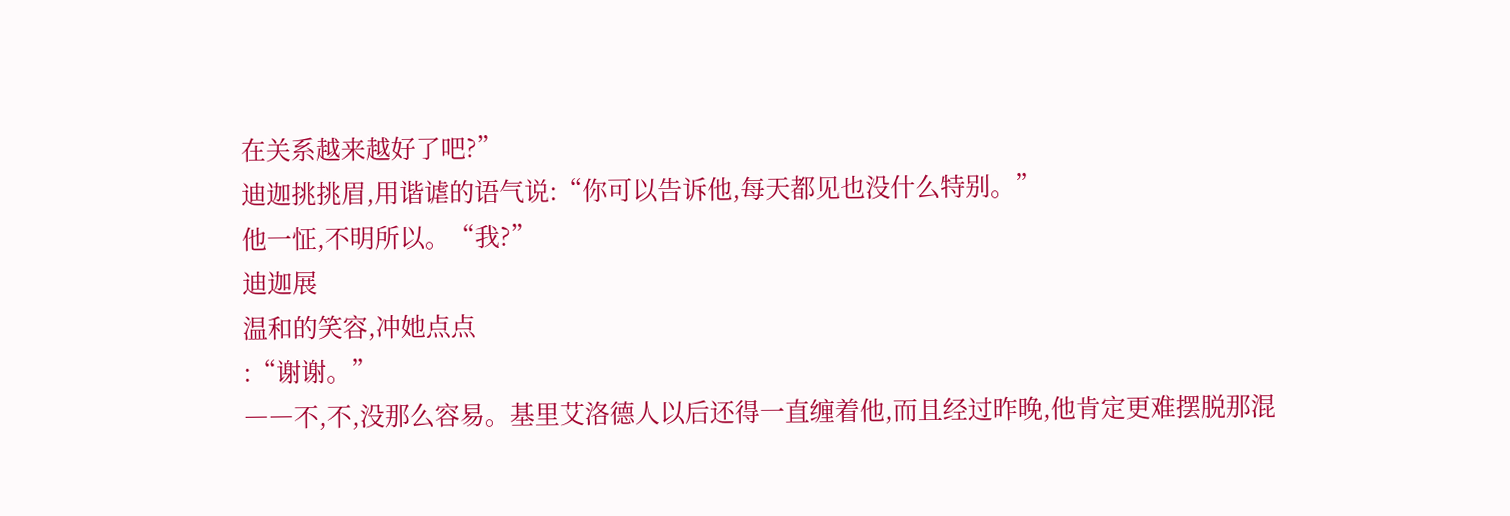在关系越来越好了吧?”
迪迦挑挑眉,用谐谑的语气说:“你可以告诉他,每天都见也没什么特别。”
他一怔,不明所以。“我?”
迪迦展
温和的笑容,冲她点点
:“谢谢。”
――不,不,没那么容易。基里艾洛德人以后还得一直缠着他,而且经过昨晚,他肯定更难摆脱那混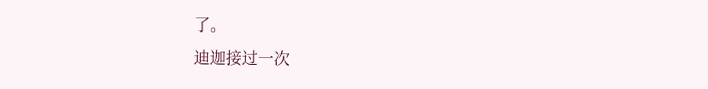了。
迪迦接过一次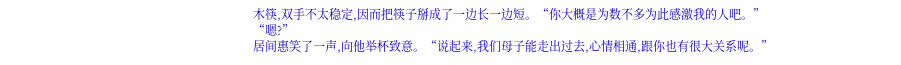木筷,双手不太稳定,因而把筷子掰成了一边长一边短。“你大概是为数不多为此感激我的人吧。”
“嗯?”
居间惠笑了一声,向他举杯致意。“说起来,我们母子能走出过去,心情相通,跟你也有很大关系呢。”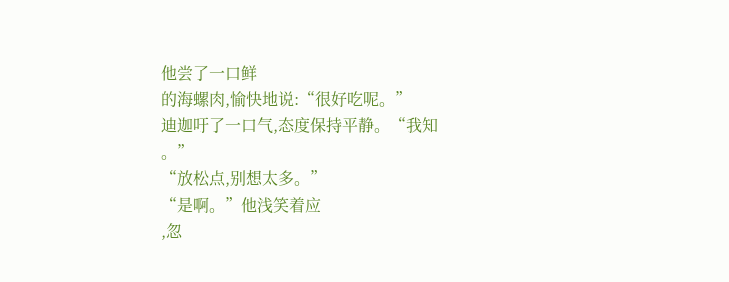他尝了一口鲜
的海螺肉,愉快地说:“很好吃呢。”
迪迦吁了一口气,态度保持平静。“我知
。”
“放松点,别想太多。”
“是啊。”他浅笑着应
,忽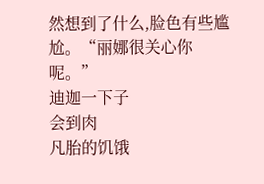然想到了什么,脸色有些尴尬。“丽娜很关心你呢。”
迪迦一下子
会到肉
凡胎的饥饿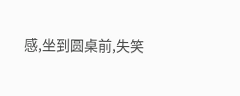感,坐到圆桌前,失笑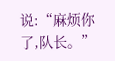说:“麻烦你了,队长。”